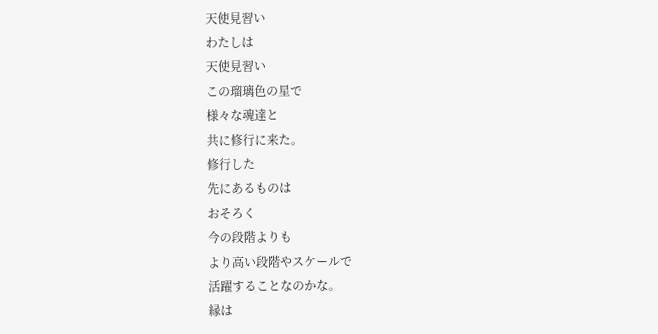天使見習い
わたしは
天使見習い
この瑠璃色の星で
様々な魂達と
共に修行に来た。
修行した
先にあるものは
おそろく
今の段階よりも
より高い段階やスケールで
活躍することなのかな。
縁は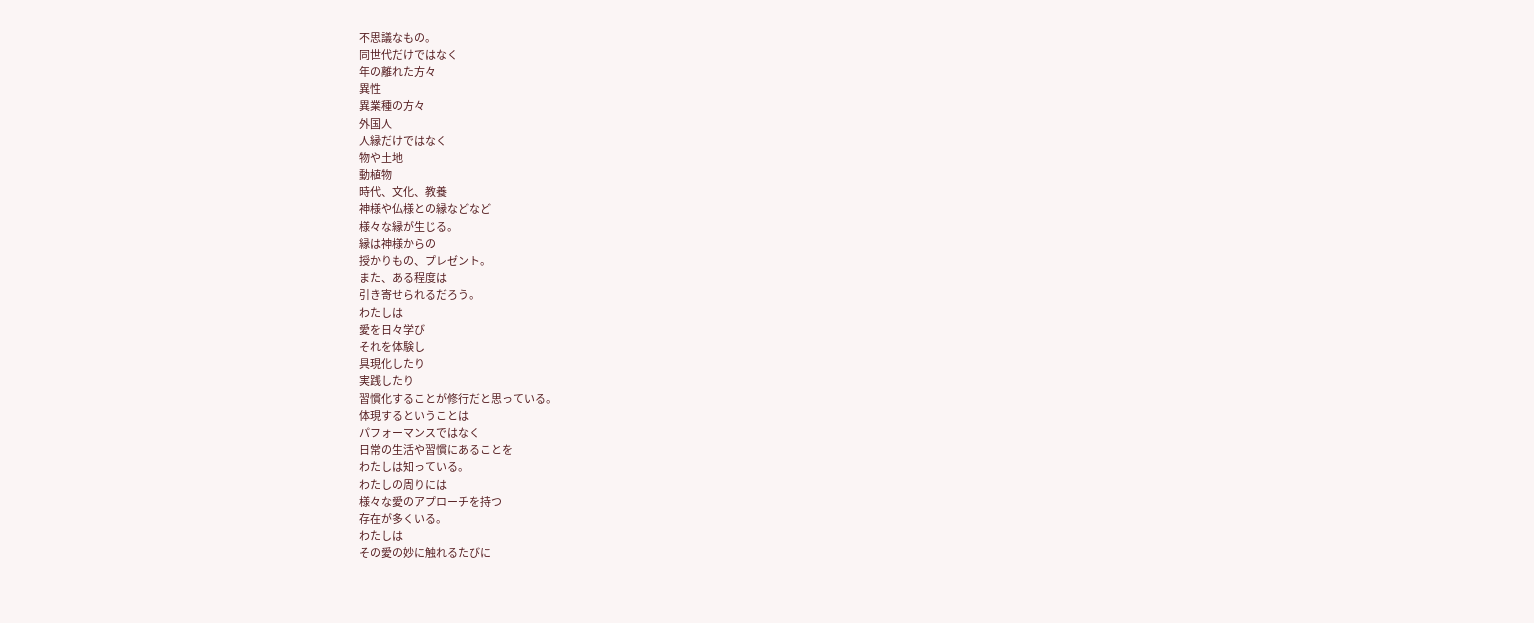不思議なもの。
同世代だけではなく
年の離れた方々
異性
異業種の方々
外国人
人縁だけではなく
物や土地
動植物
時代、文化、教養
神様や仏様との縁などなど
様々な縁が生じる。
縁は神様からの
授かりもの、プレゼント。
また、ある程度は
引き寄せられるだろう。
わたしは
愛を日々学び
それを体験し
具現化したり
実践したり
習慣化することが修行だと思っている。
体現するということは
パフォーマンスではなく
日常の生活や習慣にあることを
わたしは知っている。
わたしの周りには
様々な愛のアプローチを持つ
存在が多くいる。
わたしは
その愛の妙に触れるたびに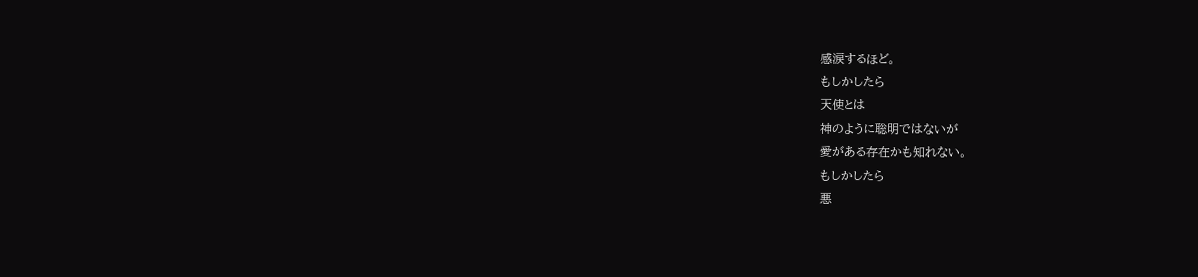感涙するほど。
もしかしたら
天使とは
神のように聡明ではないが
愛がある存在かも知れない。
もしかしたら
悪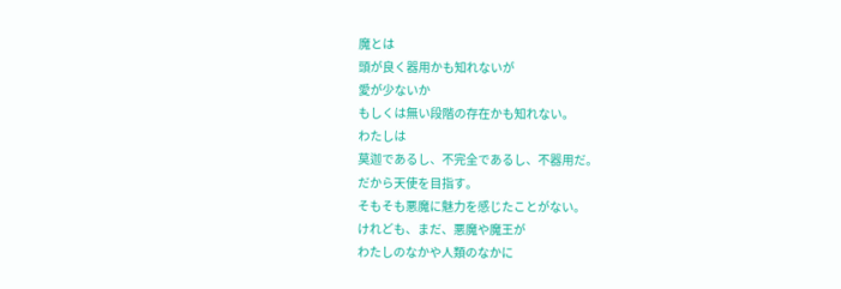魔とは
頭が良く器用かも知れないが
愛が少ないか
もしくは無い段階の存在かも知れない。
わたしは
莫迦であるし、不完全であるし、不器用だ。
だから天使を目指す。
そもそも悪魔に魅力を感じたことがない。
けれども、まだ、悪魔や魔王が
わたしのなかや人類のなかに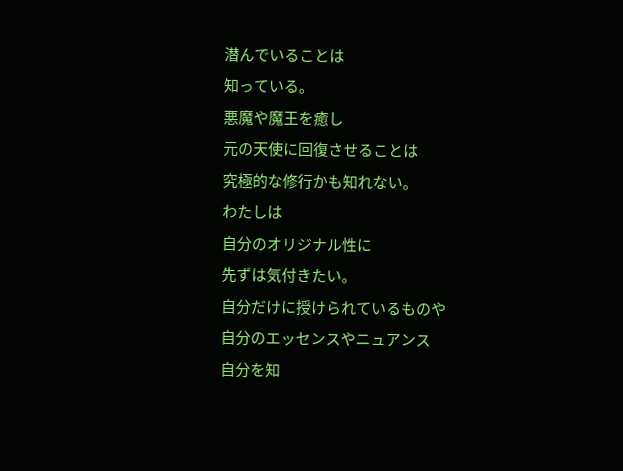潜んでいることは
知っている。
悪魔や魔王を癒し
元の天使に回復させることは
究極的な修行かも知れない。
わたしは
自分のオリジナル性に
先ずは気付きたい。
自分だけに授けられているものや
自分のエッセンスやニュアンス
自分を知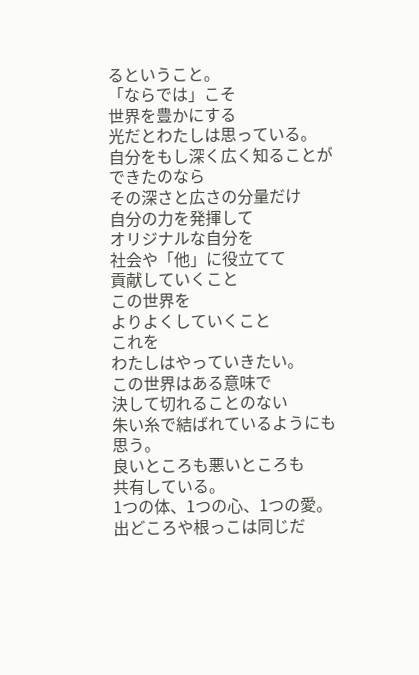るということ。
「ならでは」こそ
世界を豊かにする
光だとわたしは思っている。
自分をもし深く広く知ることが
できたのなら
その深さと広さの分量だけ
自分の力を発揮して
オリジナルな自分を
社会や「他」に役立てて
貢献していくこと
この世界を
よりよくしていくこと
これを
わたしはやっていきたい。
この世界はある意味で
決して切れることのない
朱い糸で結ばれているようにも思う。
良いところも悪いところも
共有している。
1つの体、1つの心、1つの愛。
出どころや根っこは同じだ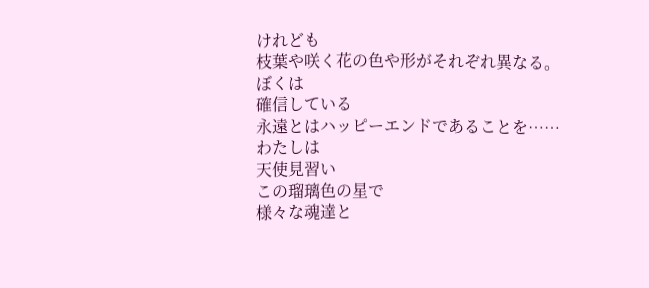けれども
枝葉や咲く花の色や形がそれぞれ異なる。
ぼくは
確信している
永遠とはハッピーエンドであることを……
わたしは
天使見習い
この瑠璃色の星で
様々な魂達と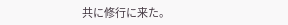共に修行に来た。